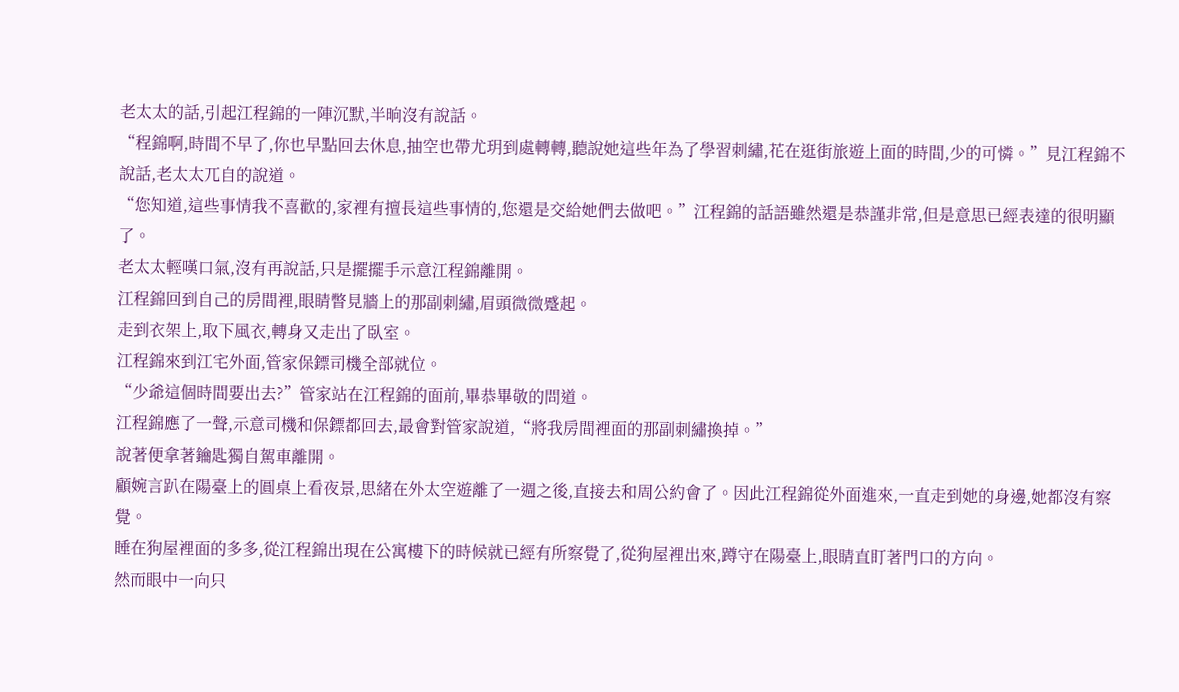老太太的話,引起江程錦的一陣沉默,半晌沒有說話。
“程錦啊,時間不早了,你也早點回去休息,抽空也帶尤玥到處轉轉,聽說她這些年為了學習刺繡,花在逛街旅遊上面的時間,少的可憐。”見江程錦不說話,老太太兀自的說道。
“您知道,這些事情我不喜歡的,家裡有擅長這些事情的,您還是交給她們去做吧。”江程錦的話語雖然還是恭謹非常,但是意思已經表達的很明顯了。
老太太輕嘆口氣,沒有再說話,只是擺擺手示意江程錦離開。
江程錦回到自己的房間裡,眼睛瞥見牆上的那副刺繡,眉頭微微蹙起。
走到衣架上,取下風衣,轉身又走出了臥室。
江程錦來到江宅外面,管家保鏢司機全部就位。
“少爺這個時間要出去?”管家站在江程錦的面前,畢恭畢敬的問道。
江程錦應了一聲,示意司機和保鏢都回去,最會對管家說道,“將我房間裡面的那副刺繡換掉。”
說著便拿著鑰匙獨自駕車離開。
顧婉言趴在陽臺上的圓桌上看夜景,思緒在外太空遊離了一週之後,直接去和周公約會了。因此江程錦從外面進來,一直走到她的身邊,她都沒有察覺。
睡在狗屋裡面的多多,從江程錦出現在公寓樓下的時候就已經有所察覺了,從狗屋裡出來,蹲守在陽臺上,眼睛直盯著門口的方向。
然而眼中一向只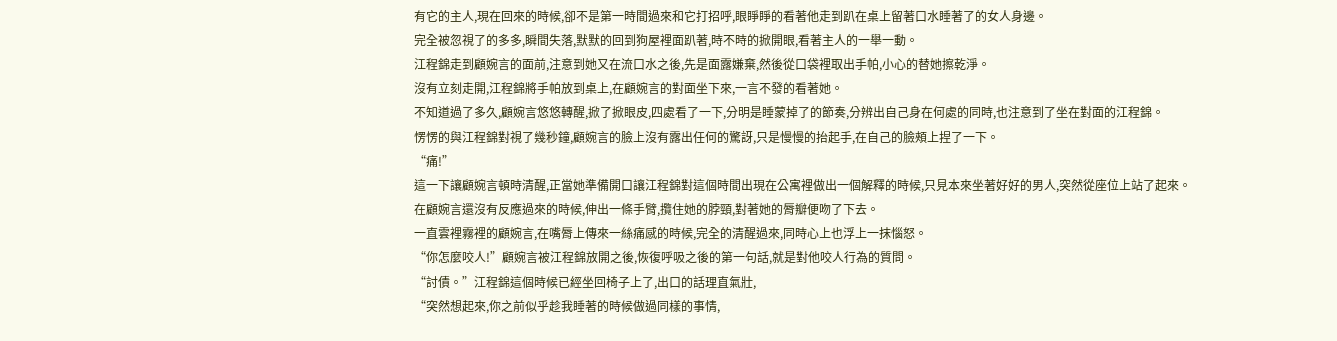有它的主人,現在回來的時候,卻不是第一時間過來和它打招呼,眼睜睜的看著他走到趴在桌上留著口水睡著了的女人身邊。
完全被忽視了的多多,瞬間失落,默默的回到狗屋裡面趴著,時不時的掀開眼,看著主人的一舉一動。
江程錦走到顧婉言的面前,注意到她又在流口水之後,先是面露嫌棄,然後從口袋裡取出手帕,小心的替她擦乾淨。
沒有立刻走開,江程錦將手帕放到桌上,在顧婉言的對面坐下來,一言不發的看著她。
不知道過了多久,顧婉言悠悠轉醒,掀了掀眼皮,四處看了一下,分明是睡蒙掉了的節奏,分辨出自己身在何處的同時,也注意到了坐在對面的江程錦。
愣愣的與江程錦對視了幾秒鐘,顧婉言的臉上沒有露出任何的驚訝,只是慢慢的抬起手,在自己的臉頰上捏了一下。
“痛!”
這一下讓顧婉言頓時清醒,正當她準備開口讓江程錦對這個時間出現在公寓裡做出一個解釋的時候,只見本來坐著好好的男人,突然從座位上站了起來。
在顧婉言還沒有反應過來的時候,伸出一條手臂,攬住她的脖頸,對著她的脣瓣便吻了下去。
一直雲裡霧裡的顧婉言,在嘴脣上傳來一絲痛感的時候,完全的清醒過來,同時心上也浮上一抹惱怒。
“你怎麼咬人!”顧婉言被江程錦放開之後,恢復呼吸之後的第一句話,就是對他咬人行為的質問。
“討債。”江程錦這個時候已經坐回椅子上了,出口的話理直氣壯,
“突然想起來,你之前似乎趁我睡著的時候做過同樣的事情,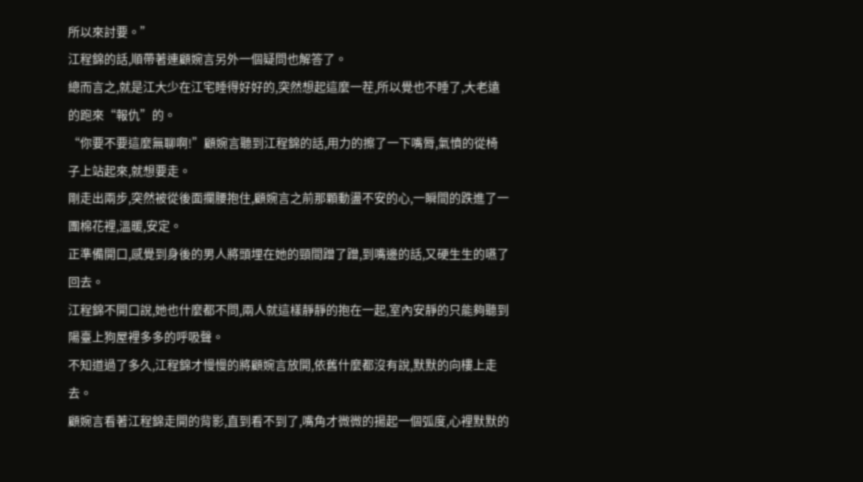所以來討要。”
江程錦的話,順帶著連顧婉言另外一個疑問也解答了。
總而言之,就是江大少在江宅睡得好好的,突然想起這麼一茬,所以覺也不睡了,大老遠的跑來“報仇”的。
“你要不要這麼無聊啊!”顧婉言聽到江程錦的話,用力的擦了一下嘴脣,氣憤的從椅子上站起來,就想要走。
剛走出兩步,突然被從後面攔腰抱住,顧婉言之前那顆動盪不安的心,一瞬間的跌進了一團棉花裡,溫暖,安定。
正準備開口,感覺到身後的男人將頭埋在她的頸間蹭了蹭,到嘴邊的話,又硬生生的嚥了回去。
江程錦不開口說,她也什麼都不問,兩人就這樣靜靜的抱在一起,室內安靜的只能夠聽到陽臺上狗屋裡多多的呼吸聲。
不知道過了多久,江程錦才慢慢的將顧婉言放開,依舊什麼都沒有說,默默的向樓上走去。
顧婉言看著江程錦走開的背影,直到看不到了,嘴角才微微的揚起一個弧度,心裡默默的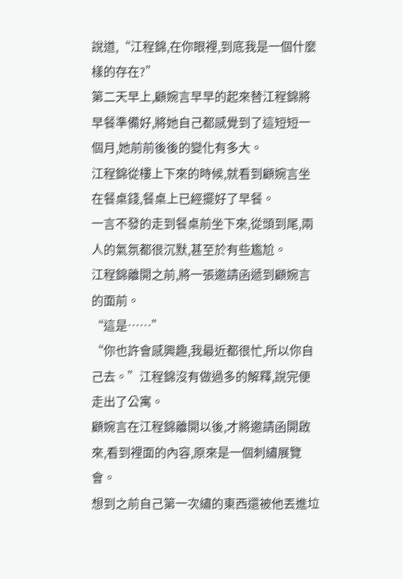說道,“江程錦,在你眼裡,到底我是一個什麼樣的存在?”
第二天早上,顧婉言早早的起來替江程錦將早餐準備好,將她自己都感覺到了這短短一個月,她前前後後的變化有多大。
江程錦從樓上下來的時候,就看到顧婉言坐在餐桌錢,餐桌上已經擺好了早餐。
一言不發的走到餐桌前坐下來,從頭到尾,兩人的氣氛都很沉默,甚至於有些尷尬。
江程錦離開之前,將一張邀請函遞到顧婉言的面前。
“這是……”
“你也許會感興趣,我最近都很忙,所以你自己去。”江程錦沒有做過多的解釋,說完便走出了公寓。
顧婉言在江程錦離開以後,才將邀請函開啟來,看到裡面的內容,原來是一個刺繡展覽會。
想到之前自己第一次繡的東西還被他丟進垃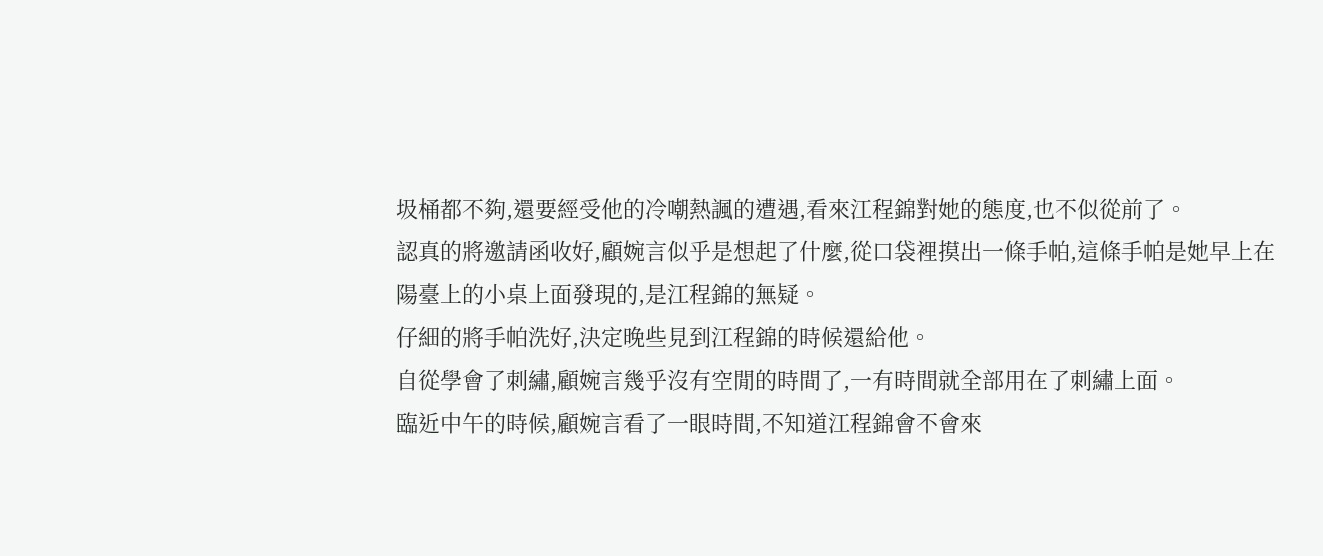圾桶都不夠,還要經受他的冷嘲熱諷的遭遇,看來江程錦對她的態度,也不似從前了。
認真的將邀請函收好,顧婉言似乎是想起了什麼,從口袋裡摸出一條手帕,這條手帕是她早上在陽臺上的小桌上面發現的,是江程錦的無疑。
仔細的將手帕洗好,決定晚些見到江程錦的時候還給他。
自從學會了刺繡,顧婉言幾乎沒有空閒的時間了,一有時間就全部用在了刺繡上面。
臨近中午的時候,顧婉言看了一眼時間,不知道江程錦會不會來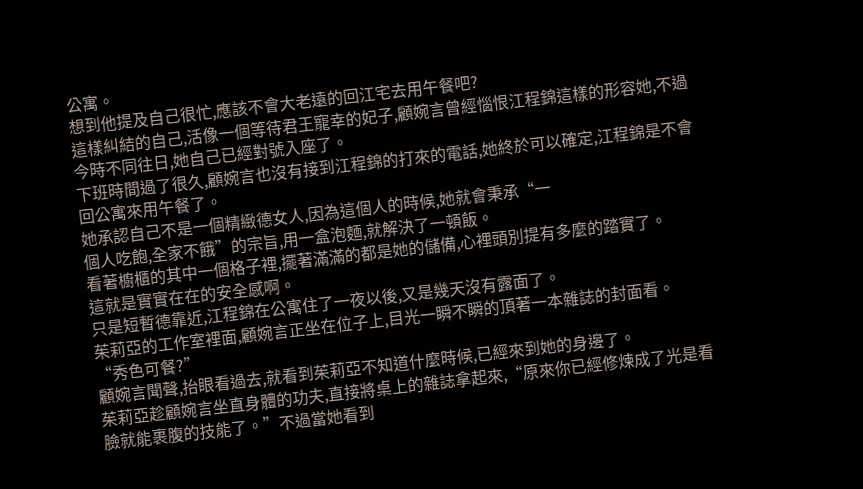公寓。
想到他提及自己很忙,應該不會大老遠的回江宅去用午餐吧?
這樣糾結的自己,活像一個等待君王寵幸的妃子,顧婉言曾經惱恨江程錦這樣的形容她,不過今時不同往日,她自己已經對號入座了。
下班時間過了很久,顧婉言也沒有接到江程錦的打來的電話,她終於可以確定,江程錦是不會回公寓來用午餐了。
她承認自己不是一個精緻德女人,因為這個人的時候,她就會秉承“一
個人吃飽,全家不餓”的宗旨,用一盒泡麵,就解決了一頓飯。
看著櫥櫃的其中一個格子裡,擺著滿滿的都是她的儲備,心裡頭別提有多麼的踏實了。
這就是實實在在的安全感啊。
只是短暫德靠近,江程錦在公寓住了一夜以後,又是幾天沒有露面了。
茱莉亞的工作室裡面,顧婉言正坐在位子上,目光一瞬不瞬的頂著一本雜誌的封面看。
“秀色可餐?”
顧婉言聞聲,抬眼看過去,就看到茱莉亞不知道什麼時候,已經來到她的身邊了。
茱莉亞趁顧婉言坐直身體的功夫,直接將桌上的雜誌拿起來,“原來你已經修煉成了光是看臉就能裹腹的技能了。”不過當她看到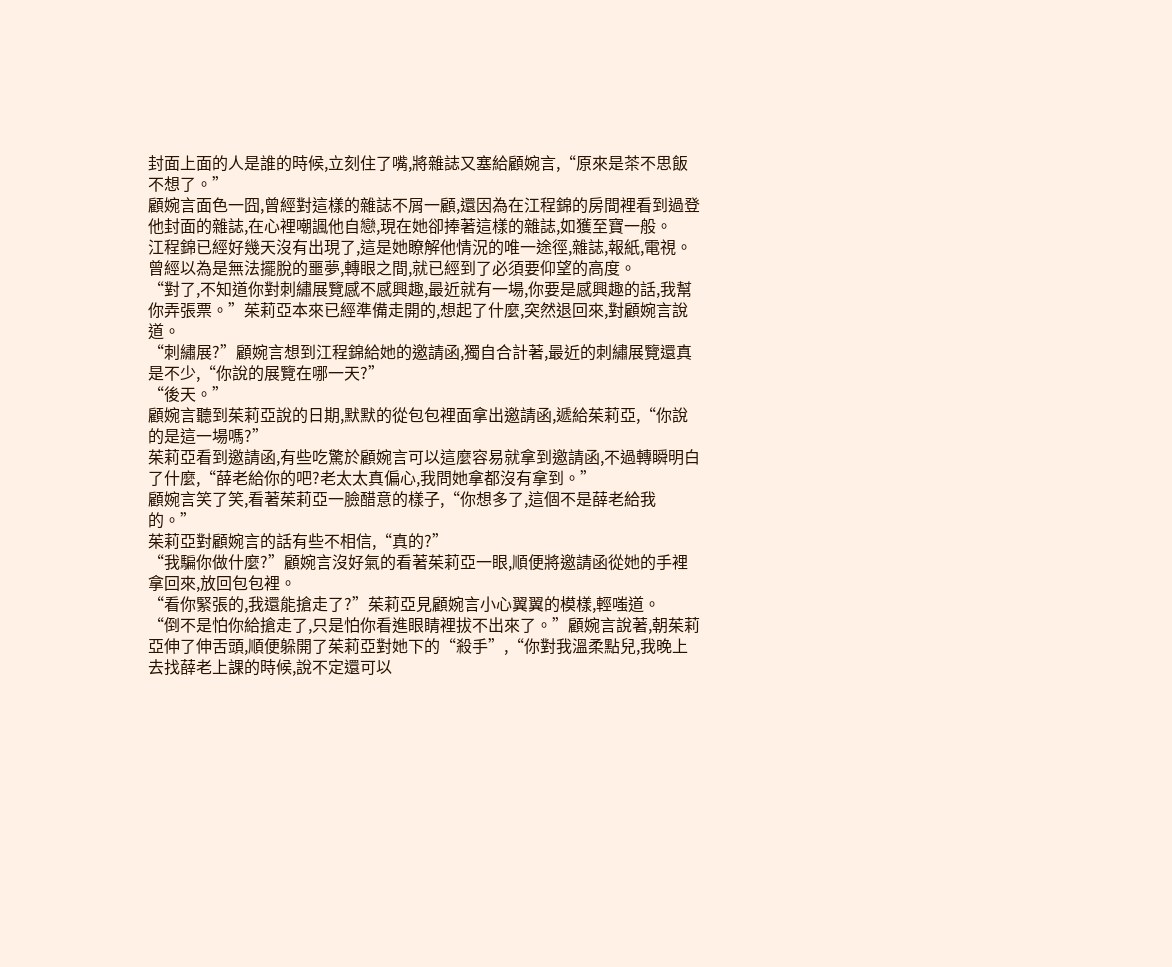封面上面的人是誰的時候,立刻住了嘴,將雜誌又塞給顧婉言,“原來是茶不思飯不想了。”
顧婉言面色一囧,曾經對這樣的雜誌不屑一顧,還因為在江程錦的房間裡看到過登他封面的雜誌,在心裡嘲諷他自戀,現在她卻捧著這樣的雜誌,如獲至寶一般。
江程錦已經好幾天沒有出現了,這是她瞭解他情況的唯一途徑,雜誌,報紙,電視。
曾經以為是無法擺脫的噩夢,轉眼之間,就已經到了必須要仰望的高度。
“對了,不知道你對刺繡展覽感不感興趣,最近就有一場,你要是感興趣的話,我幫你弄張票。”茱莉亞本來已經準備走開的,想起了什麼,突然退回來,對顧婉言說道。
“刺繡展?”顧婉言想到江程錦給她的邀請函,獨自合計著,最近的刺繡展覽還真是不少,“你說的展覽在哪一天?”
“後天。”
顧婉言聽到茱莉亞說的日期,默默的從包包裡面拿出邀請函,遞給茱莉亞,“你說的是這一場嗎?”
茱莉亞看到邀請函,有些吃驚於顧婉言可以這麼容易就拿到邀請函,不過轉瞬明白了什麼,“薛老給你的吧?老太太真偏心,我問她拿都沒有拿到。”
顧婉言笑了笑,看著茱莉亞一臉醋意的樣子,“你想多了,這個不是薛老給我的。”
茱莉亞對顧婉言的話有些不相信,“真的?”
“我騙你做什麼?”顧婉言沒好氣的看著茱莉亞一眼,順便將邀請函從她的手裡拿回來,放回包包裡。
“看你緊張的,我還能搶走了?”茱莉亞見顧婉言小心翼翼的模樣,輕嗤道。
“倒不是怕你給搶走了,只是怕你看進眼睛裡拔不出來了。”顧婉言說著,朝茱莉亞伸了伸舌頭,順便躲開了茱莉亞對她下的“殺手”,“你對我溫柔點兒,我晚上去找薛老上課的時候,說不定還可以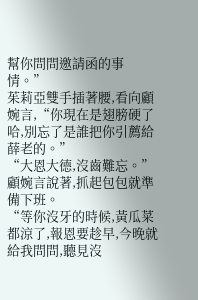幫你問問邀請函的事情。”
茱莉亞雙手插著腰,看向顧婉言,“你現在是翅膀硬了哈,別忘了是誰把你引薦給薛老的。”
“大恩大德,沒齒難忘。”顧婉言說著,抓起包包就準備下班。
“等你沒牙的時候,黃瓜菜都涼了,報恩要趁早,今晚就給我問問,聽見沒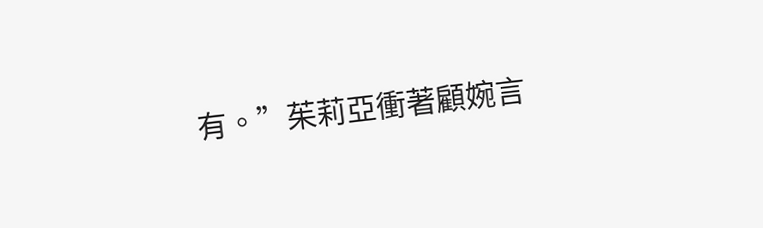有。”茱莉亞衝著顧婉言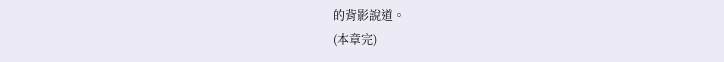的背影說道。
(本章完)